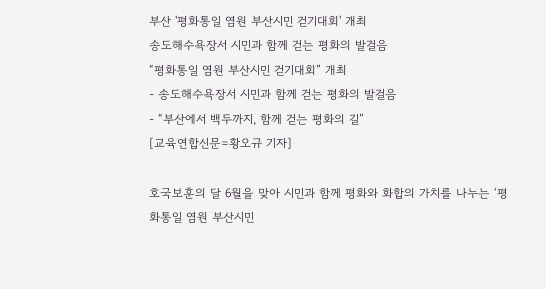부산 '평화통일 염원 부산시민 걷기대회' 개최
송도해수욕장서 시민과 함께 걷는 평화의 발걸음
“평화통일 염원 부산시민 걷기대회” 개최
- 송도해수욕장서 시민과 함께 걷는 평화의 발걸음
- “부산에서 백두까지, 함께 걷는 평화의 길”
[교육연합신문=황오규 기자]

호국보훈의 달 6월을 맞아 시민과 함께 평화와 화합의 가치를 나누는 ‘평화통일 염원 부산시민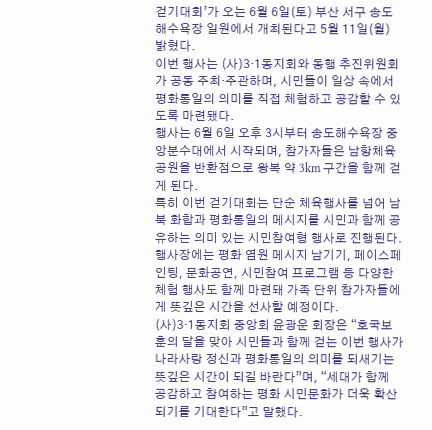걷기대회’가 오는 6월 6일(토) 부산 서구 송도해수욕장 일원에서 개최된다고 5월 11일(월) 밝혔다.
이번 행사는 (사)3·1동지회와 동행 추진위원회가 공동 주최·주관하며, 시민들이 일상 속에서 평화통일의 의미를 직접 체험하고 공감할 수 있도록 마련됐다.
행사는 6월 6일 오후 3시부터 송도해수욕장 중앙분수대에서 시작되며, 참가자들은 남항체육공원을 반환점으로 왕복 약 3km 구간을 함께 걷게 된다.
특히 이번 걷기대회는 단순 체육행사를 넘어 남북 화합과 평화통일의 메시지를 시민과 함께 공유하는 의미 있는 시민참여형 행사로 진행된다.
행사장에는 평화 염원 메시지 남기기, 페이스페인팅, 문화공연, 시민참여 프로그램 등 다양한 체험 행사도 함께 마련돼 가족 단위 참가자들에게 뜻깊은 시간을 선사할 예정이다.
(사)3·1동지회 중앙회 윤광운 회장은 “호국보훈의 달을 맞아 시민들과 함께 걷는 이번 행사가 나라사랑 정신과 평화통일의 의미를 되새기는 뜻깊은 시간이 되길 바란다”며, “세대가 함께 공감하고 참여하는 평화 시민문화가 더욱 확산되기를 기대한다”고 말했다.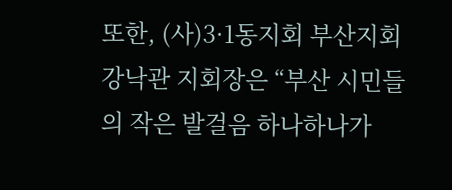또한, (사)3·1동지회 부산지회 강낙관 지회장은 “부산 시민들의 작은 발걸음 하나하나가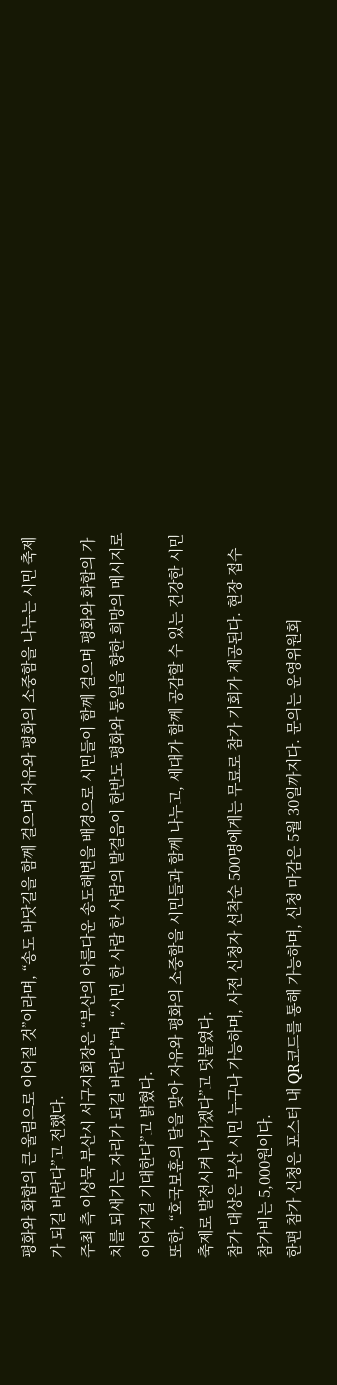평화와 화합의 큰 울림으로 이어질 것”이라며, “송도 바닷길을 함께 걸으며 자유와 평화의 소중함을 나누는 시민 축제가 되길 바란다”고 전했다.
주최 측 이상묵 부산시 서구지회장은 “부산의 아름다운 송도해변을 배경으로 시민들이 함께 걸으며 평화와 화합의 가치를 되새기는 자리가 되길 바란다”며, “시민 한 사람 한 사람의 발걸음이 한반도 평화와 통일을 향한 희망의 메시지로 이어지길 기대한다”고 밝혔다.
또한, “호국보훈의 달을 맞아 자유와 평화의 소중함을 시민들과 함께 나누고, 세대가 함께 공감할 수 있는 건강한 시민축제로 발전시켜 나가겠다”고 덧붙였다.
참가 대상은 부산 시민 누구나 가능하며, 사전 신청자 선착순 500명에게는 무료로 참가 기회가 제공된다. 현장 접수 참가비는 5,000원이다.
한편 참가 신청은 포스터 내 QR코드를 통해 가능하며, 신청 마감은 5월 30일까지다. 문의는 운영위원회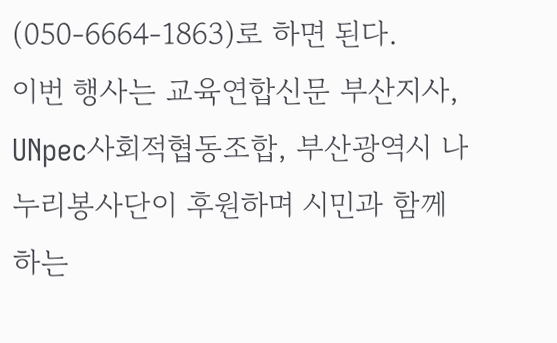(050-6664-1863)로 하면 된다.
이번 행사는 교육연합신문 부산지사, UNpec사회적협동조합, 부산광역시 나누리봉사단이 후원하며 시민과 함께하는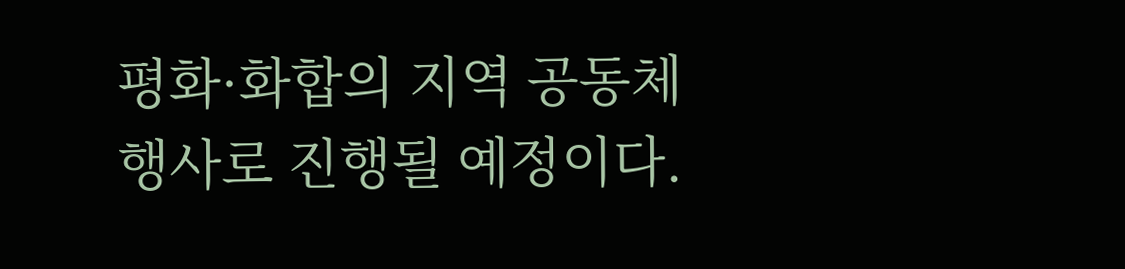평화·화합의 지역 공동체 행사로 진행될 예정이다.